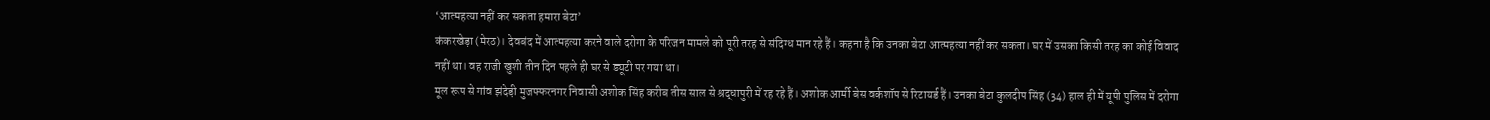‘आत्महत्या नहीं कर सकता हमारा बेटा’
कंकरखेड़ा (मेरठ)। देवबंद में आत्महत्या करने वाले दरोगा के परिजन मामले को पूरी तरह से संदिग्ध मान रहे हैं। कहना है कि उनका बेटा आत्महत्या नहीं कर सकता। घर में उसका किसी तरह का कोई विवाद नहीं था। वह राजी खुशी तीन दिन पहले ही घर से ड्यूटी पर गया था।
मूल रूप से गांव झंदेड़ी मुजफ्फरनगर निवासी अशोक सिंह करीब तीस साल से श्रद्धापुरी में रह रहे हैं। अशोक आर्मी बेस वर्कशॉप से रिटायर्ड हैं। उनका बेटा कुलदीप सिंह (34) हाल ही में यूपी पुलिस में दरोगा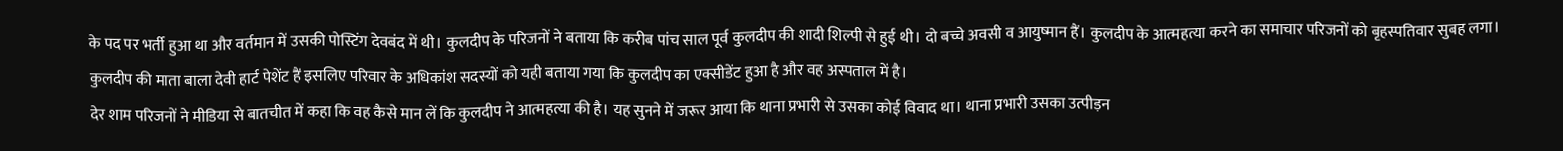के पद पर भर्ती हुआ था और वर्तमान में उसकी पोस्टिंग देवबंद में थी। कुलदीप के परिजनों ने बताया कि करीब पांच साल पूर्व कुलदीप की शादी शिल्पी से हुई थी। दो बच्चे अवसी व आयुष्मान हैं। कुलदीप के आत्महत्या करने का समाचार परिजनों को बृहस्पतिवार सुबह लगा। कुलदीप की माता बाला देवी हार्ट पेशेंट हैं इसलिए परिवार के अधिकांश सदस्यों को यही बताया गया कि कुलदीप का एक्सीडेंट हुआ है और वह अस्पताल में है।
देर शाम परिजनों ने मीडिया से बातचीत में कहा कि वह कैसे मान लें कि कुलदीप ने आत्महत्या की है। यह सुनने में जरूर आया कि थाना प्रभारी से उसका कोई विवाद था। थाना प्रभारी उसका उत्पीड़न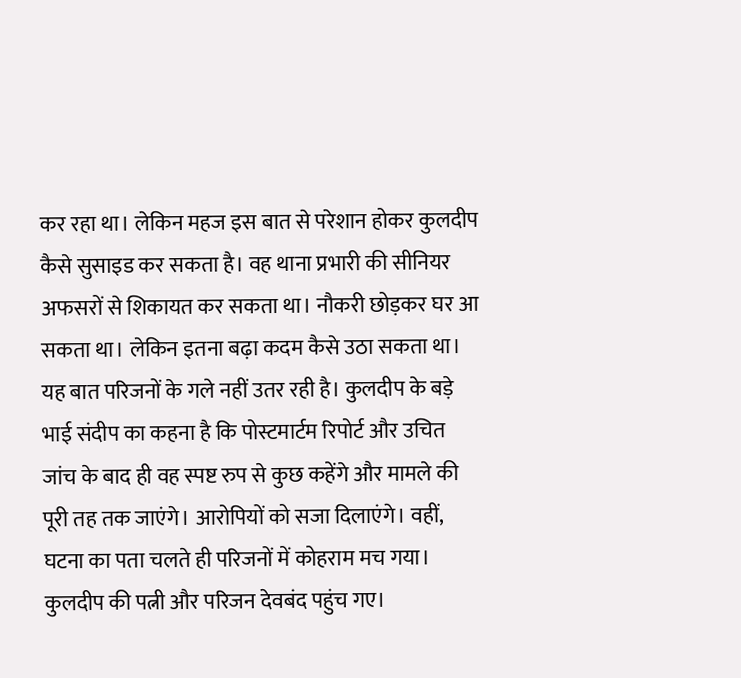कर रहा था। लेकिन महज इस बात से परेशान होकर कुलदीप कैसे सुसाइड कर सकता है। वह थाना प्रभारी की सीनियर अफसरों से शिकायत कर सकता था। नौकरी छोड़कर घर आ सकता था। लेकिन इतना बढ़ा कदम कैसे उठा सकता था। यह बात परिजनों के गले नहीं उतर रही है। कुलदीप के बड़े भाई संदीप का कहना है कि पोस्टमार्टम रिपोर्ट और उचित जांच के बाद ही वह स्पष्ट रुप से कुछ कहेंगे और मामले की पूरी तह तक जाएंगे। आरोपियों को सजा दिलाएंगे। वहीं, घटना का पता चलते ही परिजनों में कोहराम मच गया। कुलदीप की पत्नी और परिजन देवबंद पहुंच गए।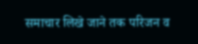समाचार लिखे जाने तक परिजन व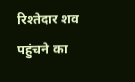रिश्तेदार शव पहुंचने का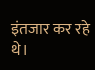इंतजार कर रहे थे।